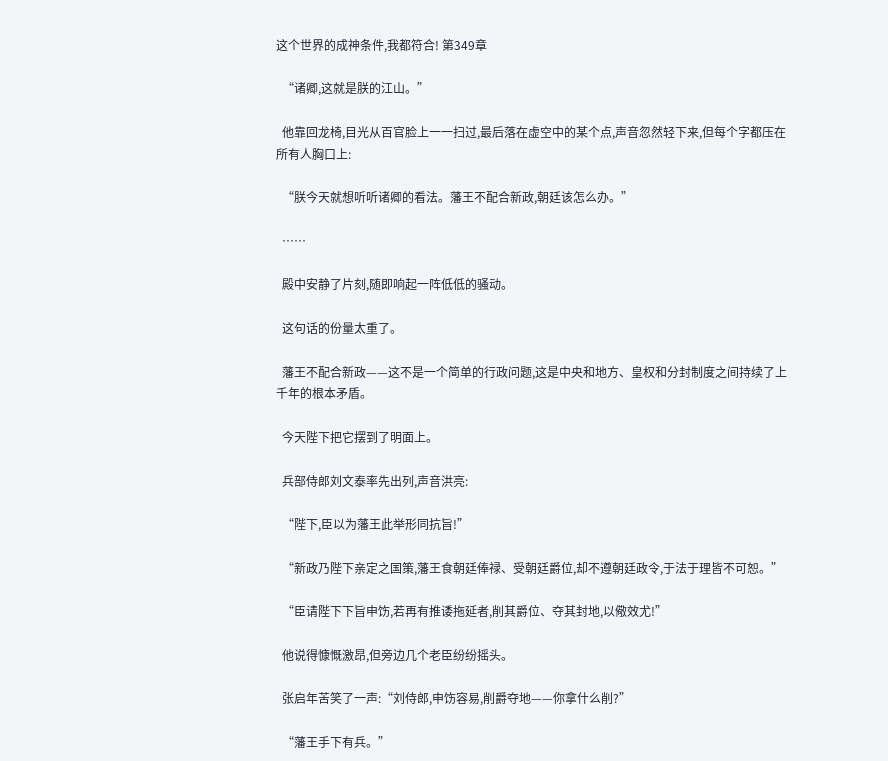这个世界的成神条件,我都符合! 第349章

  “诸卿,这就是朕的江山。”

  他靠回龙椅,目光从百官脸上一一扫过,最后落在虚空中的某个点,声音忽然轻下来,但每个字都压在所有人胸口上:

  “朕今天就想听听诸卿的看法。藩王不配合新政,朝廷该怎么办。”

  ……

  殿中安静了片刻,随即响起一阵低低的骚动。

  这句话的份量太重了。

  藩王不配合新政——这不是一个简单的行政问题,这是中央和地方、皇权和分封制度之间持续了上千年的根本矛盾。

  今天陛下把它摆到了明面上。

  兵部侍郎刘文泰率先出列,声音洪亮:

  “陛下,臣以为藩王此举形同抗旨!”

  “新政乃陛下亲定之国策,藩王食朝廷俸禄、受朝廷爵位,却不遵朝廷政令,于法于理皆不可恕。”

  “臣请陛下下旨申饬,若再有推诿拖延者,削其爵位、夺其封地,以儆效尤!”

  他说得慷慨激昂,但旁边几个老臣纷纷摇头。

  张启年苦笑了一声:“刘侍郎,申饬容易,削爵夺地——你拿什么削?”

  “藩王手下有兵。”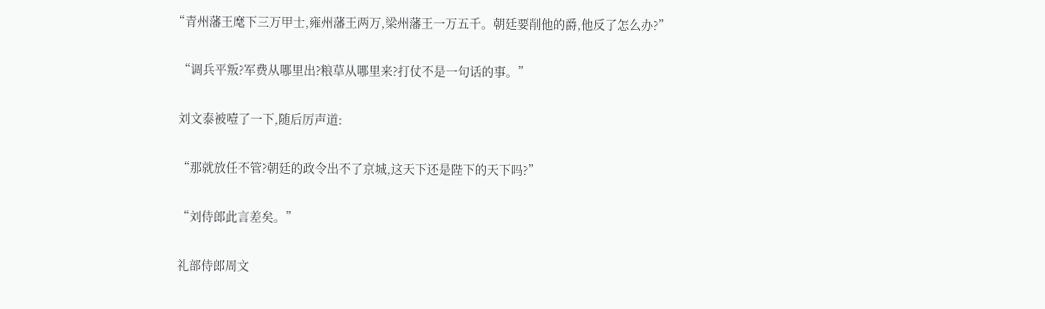“青州藩王麾下三万甲士,雍州藩王两万,梁州藩王一万五千。朝廷要削他的爵,他反了怎么办?”

  “调兵平叛?军费从哪里出?粮草从哪里来?打仗不是一句话的事。”

  刘文泰被噎了一下,随后厉声道:

  “那就放任不管?朝廷的政令出不了京城,这天下还是陛下的天下吗?”

  “刘侍郎此言差矣。”

  礼部侍郎周文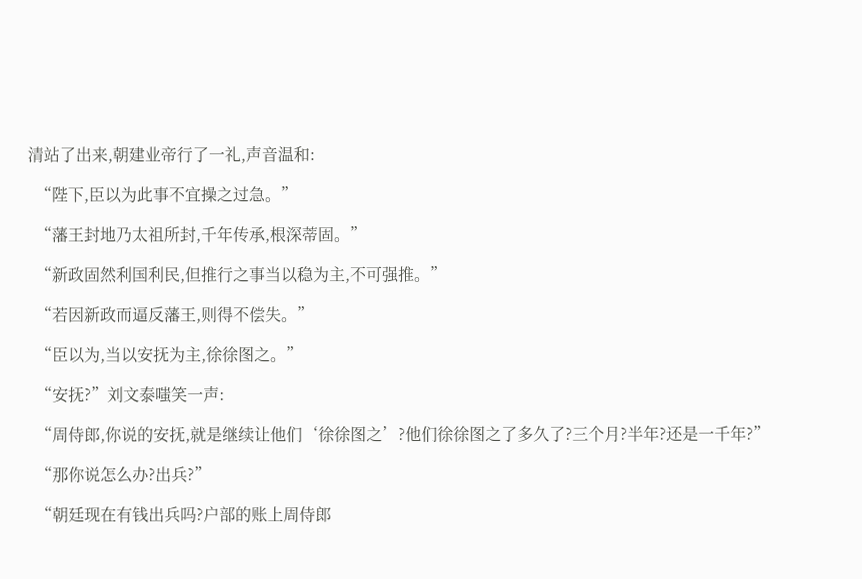清站了出来,朝建业帝行了一礼,声音温和:

  “陛下,臣以为此事不宜操之过急。”

  “藩王封地乃太祖所封,千年传承,根深蒂固。”

  “新政固然利国利民,但推行之事当以稳为主,不可强推。”

  “若因新政而逼反藩王,则得不偿失。”

  “臣以为,当以安抚为主,徐徐图之。”

  “安抚?”刘文泰嗤笑一声:

  “周侍郎,你说的安抚,就是继续让他们‘徐徐图之’?他们徐徐图之了多久了?三个月?半年?还是一千年?”

  “那你说怎么办?出兵?”

  “朝廷现在有钱出兵吗?户部的账上周侍郎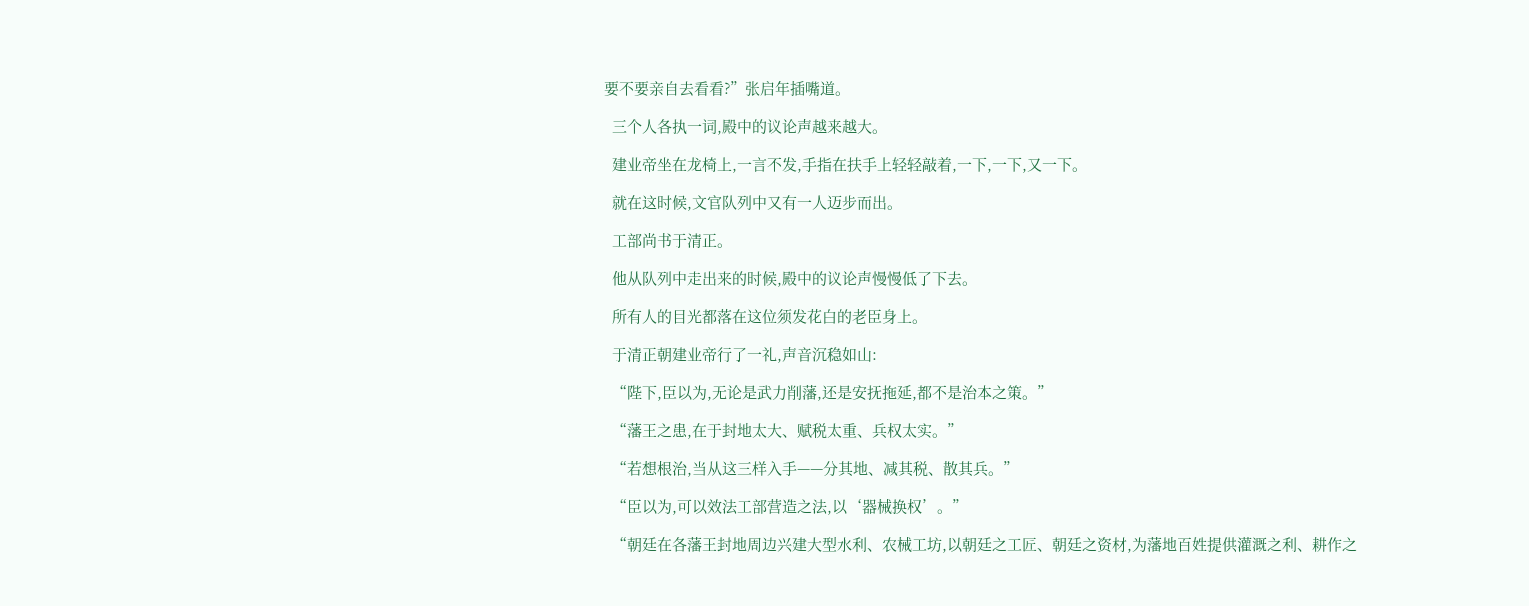要不要亲自去看看?”张启年插嘴道。

  三个人各执一词,殿中的议论声越来越大。

  建业帝坐在龙椅上,一言不发,手指在扶手上轻轻敲着,一下,一下,又一下。

  就在这时候,文官队列中又有一人迈步而出。

  工部尚书于清正。

  他从队列中走出来的时候,殿中的议论声慢慢低了下去。

  所有人的目光都落在这位须发花白的老臣身上。

  于清正朝建业帝行了一礼,声音沉稳如山:

  “陛下,臣以为,无论是武力削藩,还是安抚拖延,都不是治本之策。”

  “藩王之患,在于封地太大、赋税太重、兵权太实。”

  “若想根治,当从这三样入手——分其地、减其税、散其兵。”

  “臣以为,可以效法工部营造之法,以‘器械换权’。”

  “朝廷在各藩王封地周边兴建大型水利、农械工坊,以朝廷之工匠、朝廷之资材,为藩地百姓提供灌溉之利、耕作之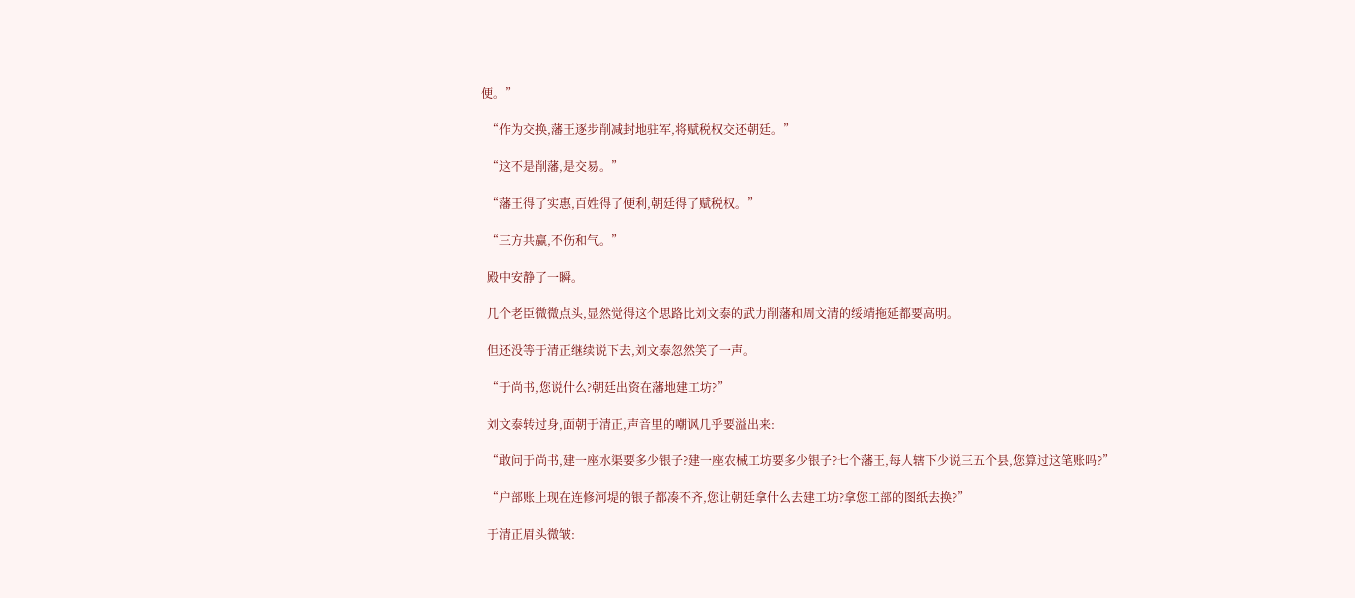便。”

  “作为交换,藩王逐步削减封地驻军,将赋税权交还朝廷。”

  “这不是削藩,是交易。”

  “藩王得了实惠,百姓得了便利,朝廷得了赋税权。”

  “三方共赢,不伤和气。”

  殿中安静了一瞬。

  几个老臣微微点头,显然觉得这个思路比刘文泰的武力削藩和周文清的绥靖拖延都要高明。

  但还没等于清正继续说下去,刘文泰忽然笑了一声。

  “于尚书,您说什么?朝廷出资在藩地建工坊?”

  刘文泰转过身,面朝于清正,声音里的嘲讽几乎要溢出来:

  “敢问于尚书,建一座水渠要多少银子?建一座农械工坊要多少银子?七个藩王,每人辖下少说三五个县,您算过这笔账吗?”

  “户部账上现在连修河堤的银子都凑不齐,您让朝廷拿什么去建工坊?拿您工部的图纸去换?”

  于清正眉头微皱: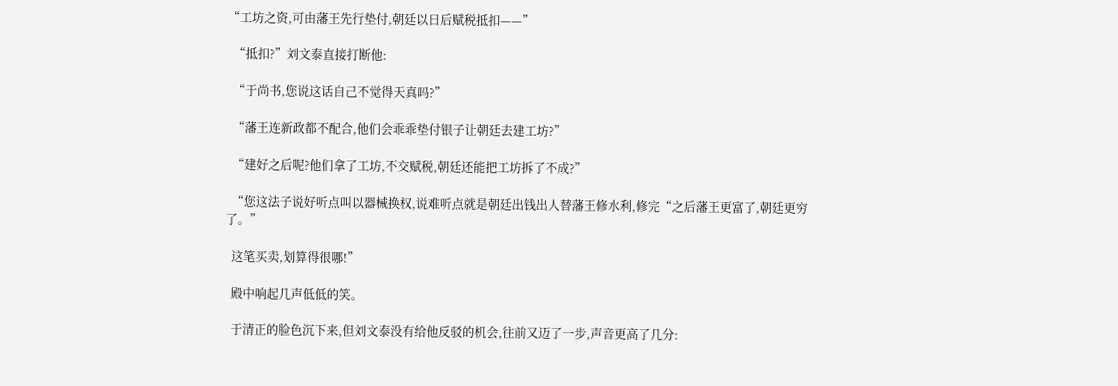“工坊之资,可由藩王先行垫付,朝廷以日后赋税抵扣——”

  “抵扣?”刘文泰直接打断他:

  “于尚书,您说这话自己不觉得天真吗?”

  “藩王连新政都不配合,他们会乖乖垫付银子让朝廷去建工坊?”

  “建好之后呢?他们拿了工坊,不交赋税,朝廷还能把工坊拆了不成?”

  “您这法子说好听点叫以器械换权,说难听点就是朝廷出钱出人替藩王修水利,修完“之后藩王更富了,朝廷更穷了。”

  这笔买卖,划算得很哪!”

  殿中响起几声低低的笑。

  于清正的脸色沉下来,但刘文泰没有给他反驳的机会,往前又迈了一步,声音更高了几分: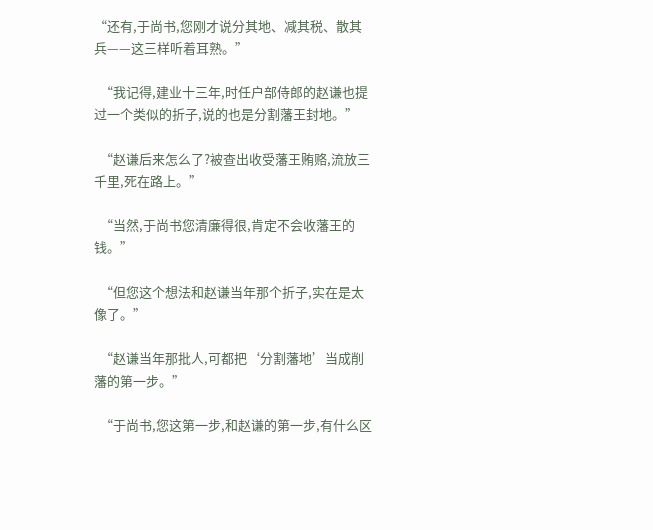“还有,于尚书,您刚才说分其地、减其税、散其兵——这三样听着耳熟。”

  “我记得,建业十三年,时任户部侍郎的赵谦也提过一个类似的折子,说的也是分割藩王封地。”

  “赵谦后来怎么了?被查出收受藩王贿赂,流放三千里,死在路上。”

  “当然,于尚书您清廉得很,肯定不会收藩王的钱。”

  “但您这个想法和赵谦当年那个折子,实在是太像了。”

  “赵谦当年那批人,可都把‘分割藩地’当成削藩的第一步。”

  “于尚书,您这第一步,和赵谦的第一步,有什么区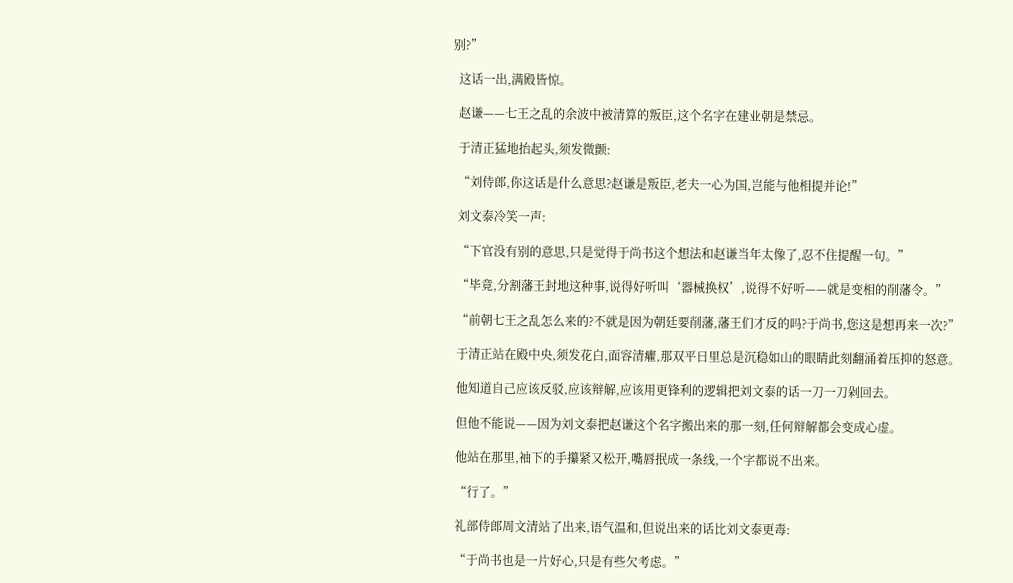别?”

  这话一出,满殿皆惊。

  赵谦——七王之乱的余波中被清算的叛臣,这个名字在建业朝是禁忌。

  于清正猛地抬起头,须发微颤:

  “刘侍郎,你这话是什么意思?赵谦是叛臣,老夫一心为国,岂能与他相提并论!”

  刘文泰冷笑一声:

  “下官没有别的意思,只是觉得于尚书这个想法和赵谦当年太像了,忍不住提醒一句。”

  “毕竟,分割藩王封地这种事,说得好听叫‘器械换权’,说得不好听——就是变相的削藩令。”

  “前朝七王之乱怎么来的?不就是因为朝廷要削藩,藩王们才反的吗?于尚书,您这是想再来一次?”

  于清正站在殿中央,须发花白,面容清癯,那双平日里总是沉稳如山的眼睛此刻翻涌着压抑的怒意。

  他知道自己应该反驳,应该辩解,应该用更锋利的逻辑把刘文泰的话一刀一刀剁回去。

  但他不能说——因为刘文泰把赵谦这个名字搬出来的那一刻,任何辩解都会变成心虚。

  他站在那里,袖下的手攥紧又松开,嘴唇抿成一条线,一个字都说不出来。

  “行了。”

  礼部侍郎周文清站了出来,语气温和,但说出来的话比刘文泰更毒:

  “于尚书也是一片好心,只是有些欠考虑。”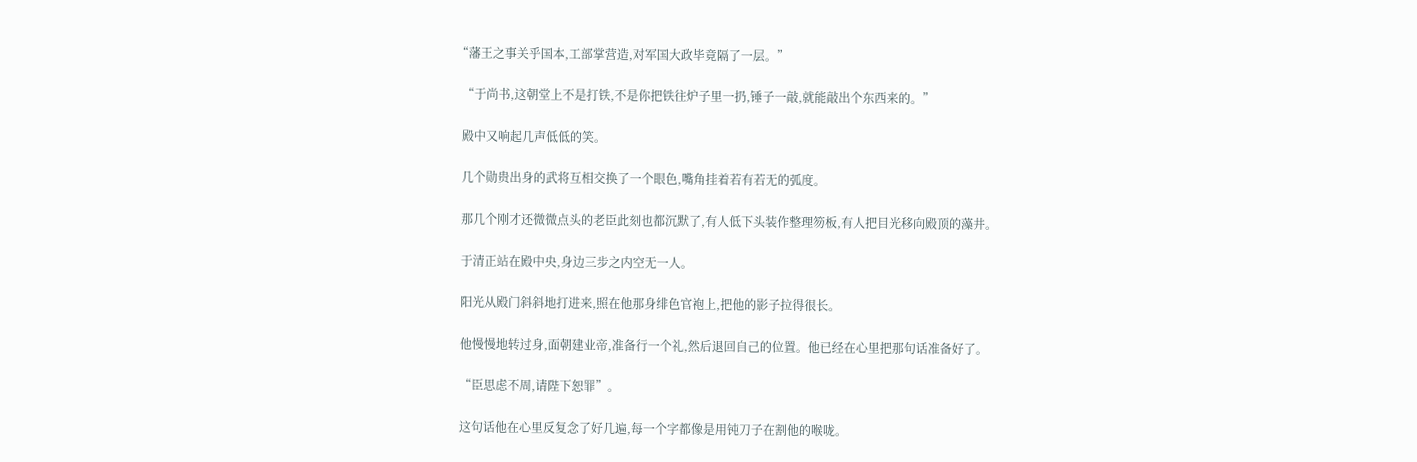“藩王之事关乎国本,工部掌营造,对军国大政毕竟隔了一层。”

  “于尚书,这朝堂上不是打铁,不是你把铁往炉子里一扔,锤子一敲,就能敲出个东西来的。”

  殿中又响起几声低低的笑。

  几个勋贵出身的武将互相交换了一个眼色,嘴角挂着若有若无的弧度。

  那几个刚才还微微点头的老臣此刻也都沉默了,有人低下头装作整理笏板,有人把目光移向殿顶的藻井。

  于清正站在殿中央,身边三步之内空无一人。

  阳光从殿门斜斜地打进来,照在他那身绯色官袍上,把他的影子拉得很长。

  他慢慢地转过身,面朝建业帝,准备行一个礼,然后退回自己的位置。他已经在心里把那句话准备好了。

  “臣思虑不周,请陛下恕罪”。

  这句话他在心里反复念了好几遍,每一个字都像是用钝刀子在割他的喉咙。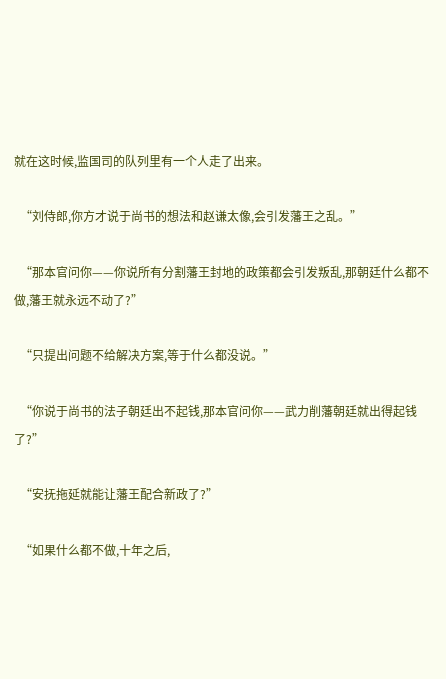就在这时候,监国司的队列里有一个人走了出来。

  “刘侍郎,你方才说于尚书的想法和赵谦太像,会引发藩王之乱。”

  “那本官问你——你说所有分割藩王封地的政策都会引发叛乱,那朝廷什么都不做,藩王就永远不动了?”

  “只提出问题不给解决方案,等于什么都没说。”

  “你说于尚书的法子朝廷出不起钱,那本官问你——武力削藩朝廷就出得起钱了?”

  “安抚拖延就能让藩王配合新政了?”

  “如果什么都不做,十年之后,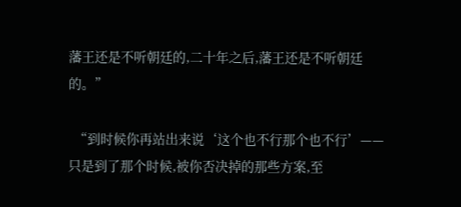藩王还是不听朝廷的,二十年之后,藩王还是不听朝廷的。”

  “到时候你再站出来说‘这个也不行那个也不行’——只是到了那个时候,被你否决掉的那些方案,至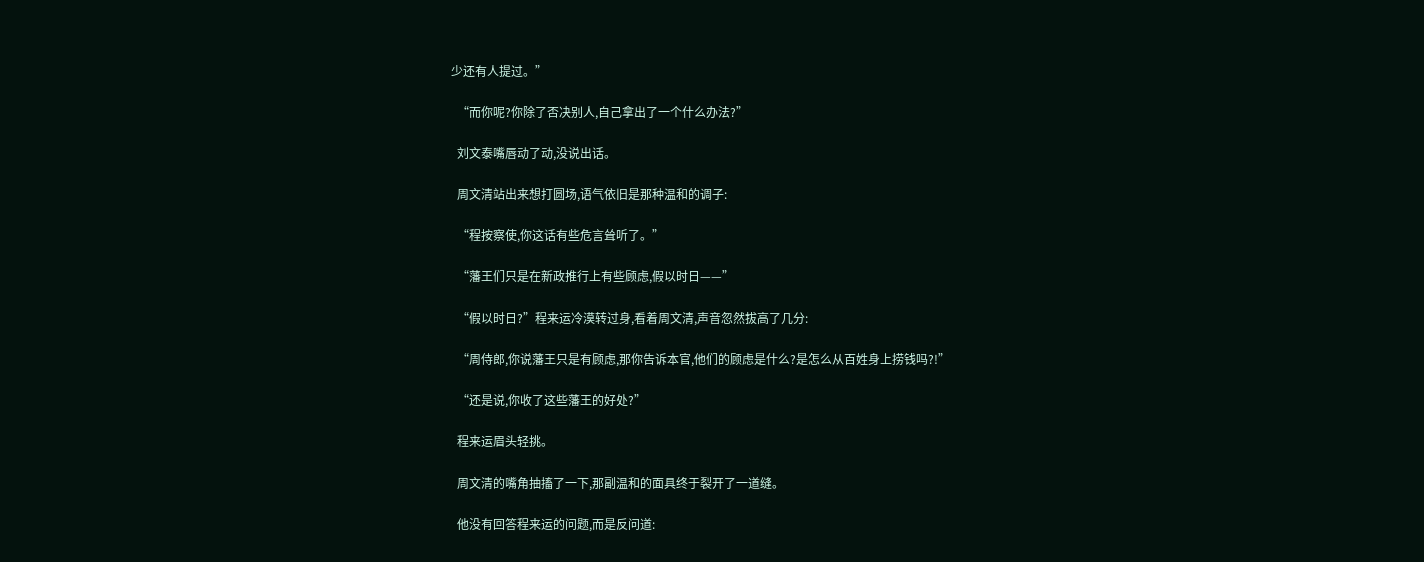少还有人提过。”

  “而你呢?你除了否决别人,自己拿出了一个什么办法?”

  刘文泰嘴唇动了动,没说出话。

  周文清站出来想打圆场,语气依旧是那种温和的调子:

  “程按察使,你这话有些危言耸听了。”

  “藩王们只是在新政推行上有些顾虑,假以时日——”

  “假以时日?”程来运冷漠转过身,看着周文清,声音忽然拔高了几分:

  “周侍郎,你说藩王只是有顾虑,那你告诉本官,他们的顾虑是什么?是怎么从百姓身上捞钱吗?!”

  “还是说,你收了这些藩王的好处?”

  程来运眉头轻挑。

  周文清的嘴角抽搐了一下,那副温和的面具终于裂开了一道缝。

  他没有回答程来运的问题,而是反问道: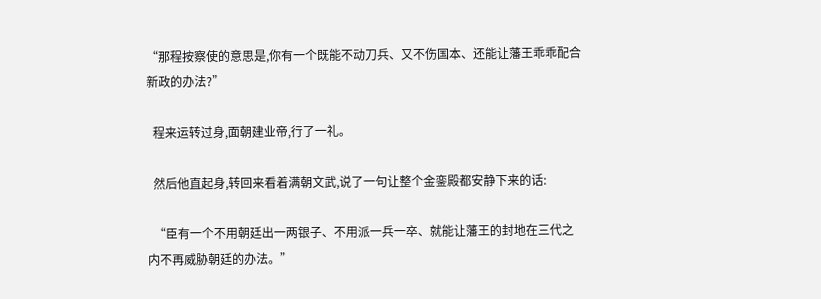“那程按察使的意思是,你有一个既能不动刀兵、又不伤国本、还能让藩王乖乖配合新政的办法?”

  程来运转过身,面朝建业帝,行了一礼。

  然后他直起身,转回来看着满朝文武,说了一句让整个金銮殿都安静下来的话:

  “臣有一个不用朝廷出一两银子、不用派一兵一卒、就能让藩王的封地在三代之内不再威胁朝廷的办法。”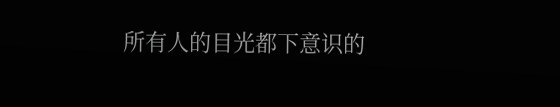所有人的目光都下意识的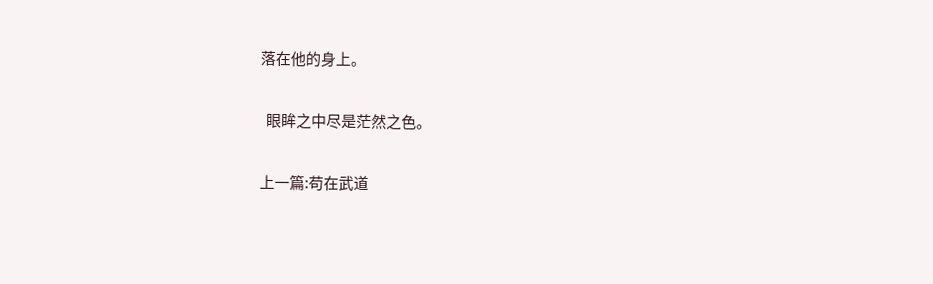落在他的身上。

  眼眸之中尽是茫然之色。

上一篇:苟在武道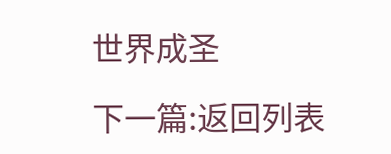世界成圣

下一篇:返回列表